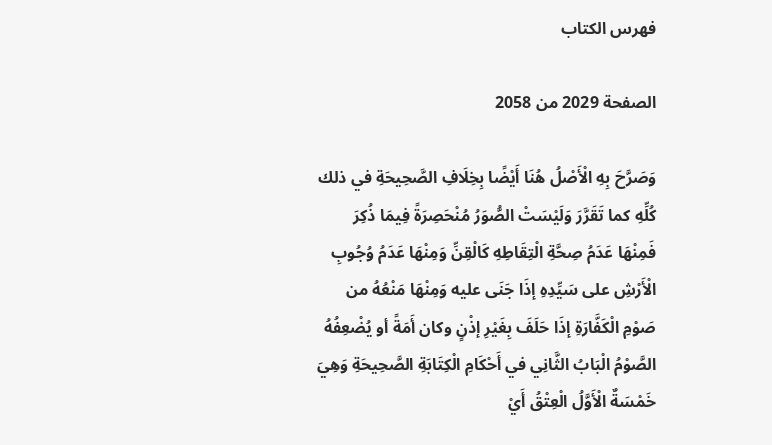فهرس الكتاب

الصفحة 2029 من 2058

وَصَرَّحَ بِهِ الْأَصْلُ هُنَا أَيْضًا بِخِلَافِ الصَّحِيحَةِ في ذلك كُلِّهِ كما تَقَرَّرَ وَلَيْسَتْ الصُّوَرُ مُنْحَصِرَةً فِيمَا ذُكِرَ فَمِنْهَا عَدَمُ صِحَّةِ الْتِقَاطِهِ كَالْقِنِّ وَمِنْهَا عَدَمُ وُجُوبِ الْأَرْشِ على سَيِّدِهِ إذَا جَنَى عليه وَمِنْهَا مَنْعُهُ من صَوْمِ الْكَفَّارَةِ إذَا حَلَفَ بِغَيْرِ إذْنٍ وكان أَمَةً أو يُضْعِفُهُ الصَّوْمُ الْبَابُ الثَّانِي في أَحْكَامِ الْكِتَابَةِ الصَّحِيحَةِ وَهِيَ خَمْسَةٌ الْأَوَّلُ الْعِتْقُ أَيْ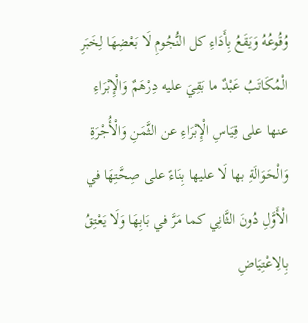وُقُوعُهُ وَيَقَعُ بِأَدَاءِ كل النُّجُومِ لَا بَعْضِهَا لِخَبَرِ الْمُكَاتَبُ عَبْدٌ ما بَقِيَ عليه دِرْهَمٌ وَالْإِبْرَاءِ عنها على قِيَاسِ الْإِبْرَاءِ عن الثَّمَنِ وَالْأُجْرَةِ وَالْحَوَالَةِ بها لَا عليها بِنَاءً على صِحَّتِهَا في الْأَوَّلِ دُونَ الثَّانِي كما مَرَّ في بَابِهَا وَلَا يَعْتِقُ بِالِاعْتِيَاضِ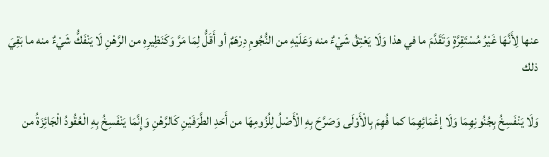عنها لِأَنَّهَا غَيْرُ مُسْتَقِرَّةٍ وَتَقَدَّمَ ما في هذا وَلَا يَعْتِقُ شَيْءٌ منه وَعَلَيْهِ من النُّجُومِ دِرْهَمٌ أو أَقَلُّ لِمَا مَرَّ وَكَنَظِيرِهِ من الرَّهْنِ لَا يَنْفَكُّ شَيْءٌ منه ما بَقِيَ ذلك

وَلَا يَنْفَسِخُ بِجُنُونِهِمَا وَلَا إغْمَائِهِمَا كما فُهِمَ بِالْأَوْلَى وَصَرَّحَ بِهِ الْأَصْلُ لِلُزُومِهَا من أَحَدِ الطَّرَفَيْنِ كَالرَّهْنِ وَإِنَّمَا يَنْفَسِخُ بِهِ الْعُقُودُ الْجَائِزَةُ من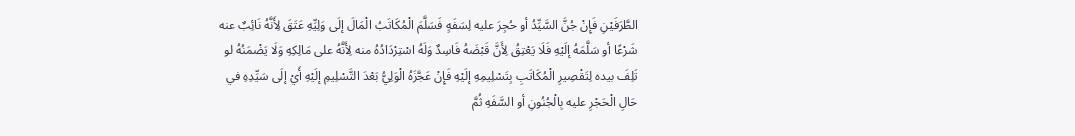الطَّرَفَيْنِ فَإِنْ جُنَّ السَّيِّدُ أو حُجِرَ عليه لِسَفَهٍ فَسَلَّمَ الْمُكَاتَبُ الْمَالَ إلَى وَلِيِّهِ عَتَقَ لِأَنَّهُ نَائِبٌ عنه شَرْعًا أو سَلَّمَهُ إلَيْهِ فَلَا يَعْتِقُ لِأَنَّ قَبْضَهُ فَاسِدٌ وَلَهُ اسْتِرْدَادُهُ منه لِأَنَّهُ على مَالِكِهِ وَلَا يَضْمَنُهُ لو تَلِفَ بيده لِتَقْصِيرِ الْمُكَاتَبِ بِتَسْلِيمِهِ إلَيْهِ فَإِنْ عَجَّزَهُ الْوَلِيُّ بَعْدَ التَّسْلِيمِ إلَيْهِ أَيْ إلَى سَيِّدِهِ في حَالِ الْحَجْرِ عليه بِالْجُنُونِ أو السَّفَهِ ثُمَّ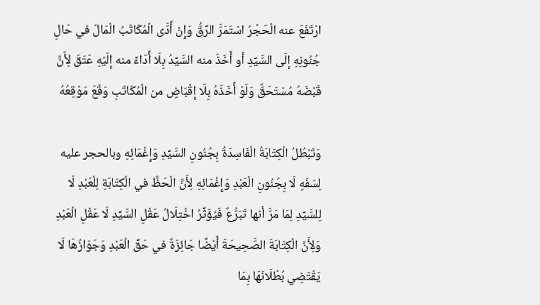ارْتَفَعَ عنه الْحَجْرُ اسْتَمَرَّ الرِّقُّ وَإِنْ أَدَّى الْمُكَاتَبُ الْمَالَ في حَالِ جُنُونِهِ إلَى السَّيِّدِ أو أَخَذَ منه السَّيِّدُ بِلَا أَدَاءً منه إلَيْهِ عَتَقَ لِأَنَّ قَبْضَهُ مُسْتَحَقٌّ وَلَوْ أَخَذَهُ بِلَا إقْبَاضٍ من الْمُكَاتَبِ وَقَعَ مَوْقِعُهُ

وَتَبْطُلُ الْكِتَابَةُ الْفَاسِدَةُ بِجُنُونِ السَّيِّدِ وَإِغْمَائِهِ وبالحجر عليه لِسَفَهٍ لَا بِجُنُونِ الْعَبْدِ وَإِغْمَائِهِ لِأَنَّ الْحَظَّ في الْكِتَابَةِ لِلْعَبْدِ لَا لِلسَّيِّدِ لِمَا مَرَّ أنها تَبَرُّعٌ فَيُؤَثِّرُ اخْتِلَالُ عَقْلِ السَّيِّدِ لَا عَقْلِ الْعَبْدِ وَلِأَنَّ الْكِتَابَةَ الصَّحِيحَةَ أَيْضًا جَائِزَةٌ في حَقِّ الْعَبْدِ وَجَوَازُهَا لَا يَقْتَضِي بُطْلَانَهَا بِمَا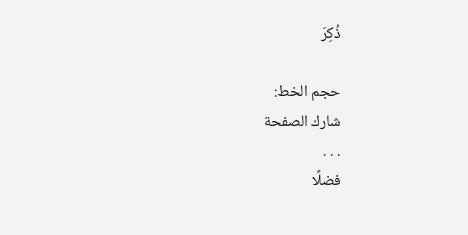ذُكِرَ

حجم الخط:
شارك الصفحة
. . .
فضلًا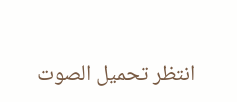انتظر تحميل الصوت